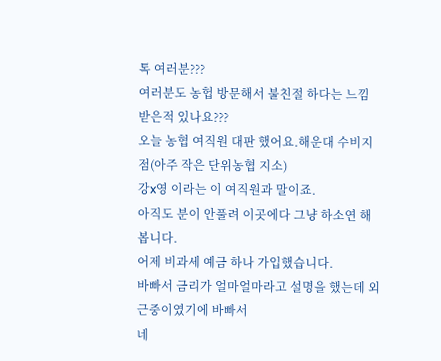톡 여러분???
여러분도 농헙 방문해서 불친절 하다는 느낌 받은적 있나요???
오늘 농협 여직원 대판 했어요.해운대 수비지점(아주 작은 단위농협 지소)
강x영 이라는 이 여직원과 말이죠.
아직도 분이 안풀려 이곳에다 그냥 하소연 해봅니다.
어제 비과세 예금 하나 가입했습니다.
바빠서 금리가 얼마얼마라고 설명을 했는데 외근중이였기에 바빠서
네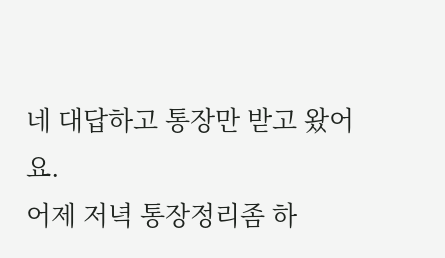네 대답하고 통장만 받고 왔어요.
어제 저녁 통장정리좀 하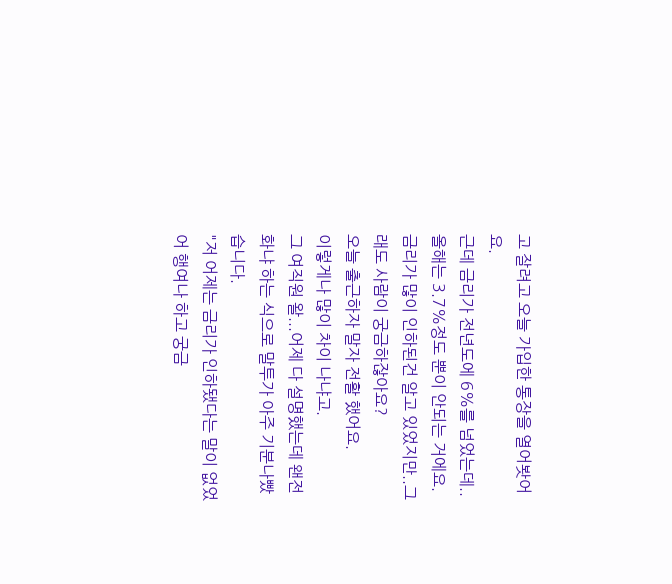고 잘려고 오늘 가입한 통장을 열어봣어요.
근데 금리가 전년도에 6%를 넘었는데..올해는 3.7%정도 뿐이 안되는 거에요.
금리가 많이 인하된건 알고 있었지만..그래도 사람이 궁금하잖아요?
오늘 출근하자 말자 전활 했어요.
이렇게나 많이 차이 나냐고.
그 여직원 왈...어제 다 설명했는데 왠전화냐 하는 식으로 말투가 아주 기분나빴습니다.
"저 어제는 금리가 인하됐다는 말이 없었어 행여나 하고 궁금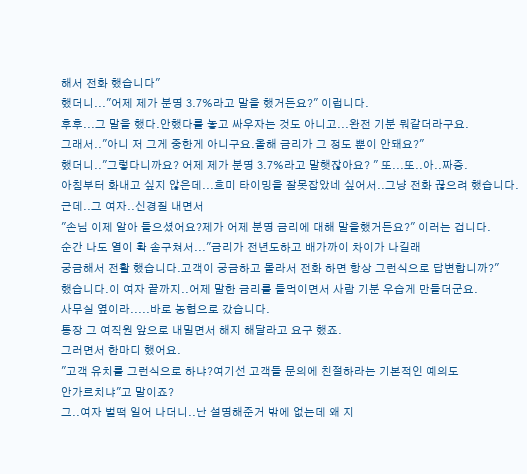해서 전화 했습니다"
했더니..."어제 제가 분명 3.7%라고 말을 했거든요?" 이럽니다.
후후...그 말을 했다.안했다를 놓고 싸우자는 것도 아니고...완전 기분 뭐같더라구요.
그래서.."아니 저 그게 중한게 아니구요.올해 금리가 그 정도 뿐이 안돼요?"
했더니.."그렇다니까요? 어제 제가 분명 3.7%라고 말햇잖아요? " 또...또..아..짜증.
아침부터 화내고 싶지 않은데...흐미 타이밍을 잘못잡았네 싶어서..그냥 전화 끊으려 했습니다.
근데..그 여자..신경질 내면서
"손님 이제 알아 들으셨어요?제가 어제 분명 금리에 대해 말을했거든요?" 이러는 겁니다.
순간 나도 열이 확 솓구쳐서..."금리가 전년도하고 배가까이 차이가 나길래
궁금해서 전활 했습니다.고객이 궁금하고 몰라서 전화 하면 항상 그런식으로 답변합니까?"
했습니다.이 여자 끝까지..어제 말한 금리를 들먹이면서 사람 기분 우습게 만들더군요.
사무실 옆이라.....바로 농협으로 갔습니다.
통장 그 여직원 앞으로 내밀면서 해지 해달라고 요구 했죠.
그러면서 한마디 했어요.
"고객 유치를 그런식으로 하냐?여기선 고객들 문의에 친절하라는 기본적인 예의도
안가르치냐"고 말이죠?
그..여자 벌떡 일어 나더니..난 설명해준거 밖에 없는데 왜 지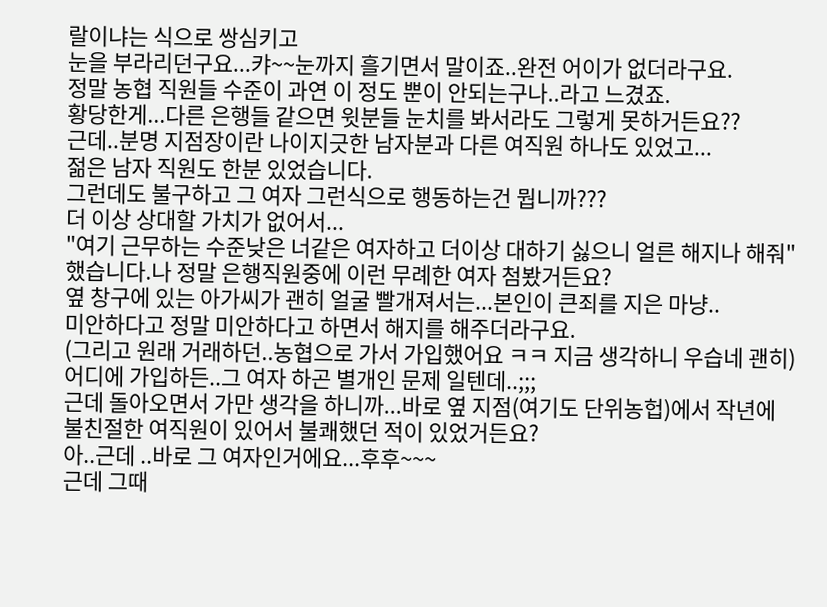랄이냐는 식으로 쌍심키고
눈을 부라리던구요...캬~~눈까지 흘기면서 말이죠..완전 어이가 없더라구요.
정말 농협 직원들 수준이 과연 이 정도 뿐이 안되는구나..라고 느겼죠.
황당한게...다른 은행들 같으면 윗분들 눈치를 봐서라도 그렇게 못하거든요??
근데..분명 지점장이란 나이지긋한 남자분과 다른 여직원 하나도 있었고...
젊은 남자 직원도 한분 있었습니다.
그런데도 불구하고 그 여자 그런식으로 행동하는건 뭡니까???
더 이상 상대할 가치가 없어서...
"여기 근무하는 수준낮은 너같은 여자하고 더이상 대하기 싫으니 얼른 해지나 해줘"
했습니다.나 정말 은행직원중에 이런 무례한 여자 첨봤거든요?
옆 창구에 있는 아가씨가 괜히 얼굴 빨개져서는...본인이 큰죄를 지은 마냥..
미안하다고 정말 미안하다고 하면서 해지를 해주더라구요.
(그리고 원래 거래하던..농협으로 가서 가입했어요 ㅋㅋ 지금 생각하니 우습네 괜히)
어디에 가입하든..그 여자 하곤 별개인 문제 일텐데..;;;
근데 돌아오면서 가만 생각을 하니까...바로 옆 지점(여기도 단위농헙)에서 작년에
불친절한 여직원이 있어서 불쾌했던 적이 있었거든요?
아..근데 ..바로 그 여자인거에요...후후~~~
근데 그때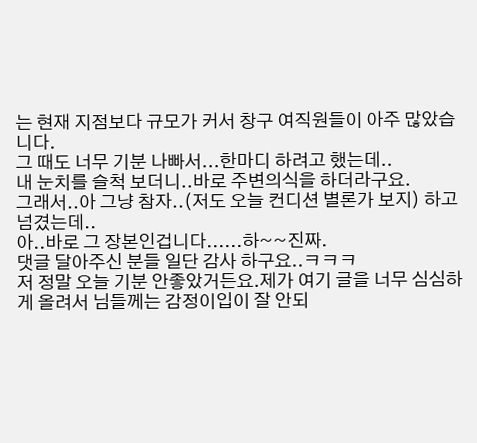는 현재 지점보다 규모가 커서 창구 여직원들이 아주 많았습니다.
그 때도 너무 기분 나빠서...한마디 하려고 했는데..
내 눈치를 슬척 보더니..바로 주변의식을 하더라구요.
그래서..아 그냥 참자..(저도 오늘 컨디션 별론가 보지) 하고 넘겼는데..
아..바로 그 장본인겁니다......하~~진짜.
댓글 달아주신 분들 일단 감사 하구요..ㅋㅋㅋ
저 정말 오늘 기분 안좋았거든요.제가 여기 글을 너무 심심하게 올려서 님들께는 감정이입이 잘 안되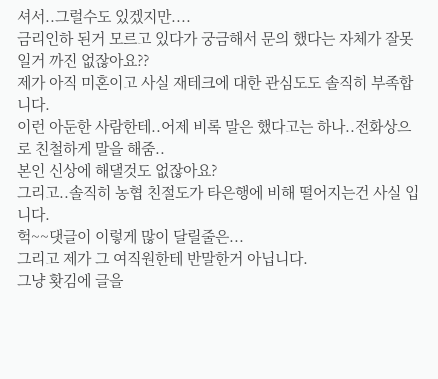셔서..그럴수도 있겠지만....
금리인하 된거 모르고 있다가 궁금해서 문의 했다는 자체가 잘못일거 까진 없잖아요??
제가 아직 미혼이고 사실 재테크에 대한 관심도도 솔직히 부족합니다.
이런 아둔한 사람한테..어제 비록 말은 했다고는 하나..전화상으로 친철하게 말을 해줌..
본인 신상에 해댈것도 없잖아요?
그리고..솔직히 농협 친절도가 타은행에 비해 떨어지는건 사실 입니다.
헉~~댓글이 이렇게 많이 달릴줄은...
그리고 제가 그 여직원한테 반말한거 아닙니다.
그냥 홧김에 글을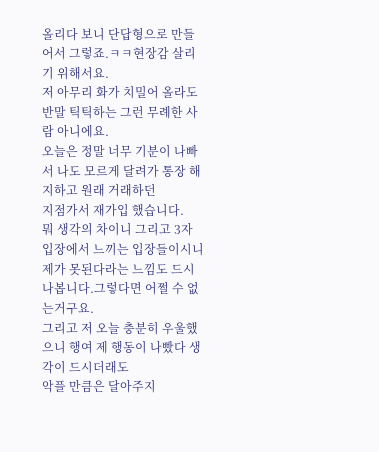올리다 보니 단답형으로 만들어서 그렇죠.ㅋㅋ현장감 살리기 위해서요.
저 아무리 화가 치밀어 올라도 반말 틱틱하는 그런 무례한 사람 아니에요.
오늘은 정말 너무 기분이 나빠서 나도 모르게 달려가 통장 해지하고 원래 거래하던
지점가서 재가입 했습니다.
뭐 생각의 차이니 그리고 3자 입장에서 느끼는 입장들이시니 제가 못된다라는 느낌도 드시나봅니다.그렇다면 어쩔 수 없는거구요.
그리고 저 오늘 충분히 우울했으니 행여 제 행동이 나빴다 생각이 드시더래도
악플 만큼은 달아주지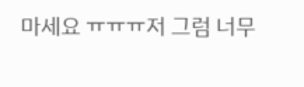마세요 ㅠㅠㅠ저 그럼 너무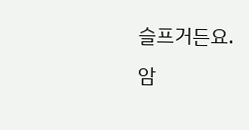슬프거든요.
암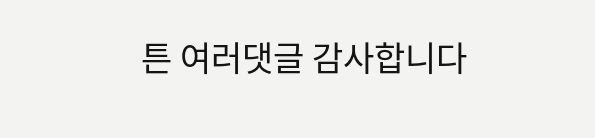튼 여러댓글 감사합니다